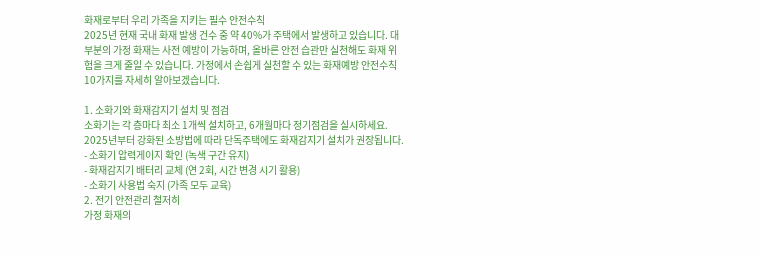화재로부터 우리 가족을 지키는 필수 안전수칙
2025년 현재 국내 화재 발생 건수 중 약 40%가 주택에서 발생하고 있습니다. 대부분의 가정 화재는 사전 예방이 가능하며, 올바른 안전 습관만 실천해도 화재 위험을 크게 줄일 수 있습니다. 가정에서 손쉽게 실천할 수 있는 화재예방 안전수칙 10가지를 자세히 알아보겠습니다.

1. 소화기와 화재감지기 설치 및 점검
소화기는 각 층마다 최소 1개씩 설치하고, 6개월마다 정기점검을 실시하세요. 2025년부터 강화된 소방법에 따라 단독주택에도 화재감지기 설치가 권장됩니다.
- 소화기 압력게이지 확인 (녹색 구간 유지)
- 화재감지기 배터리 교체 (연 2회, 시간 변경 시기 활용)
- 소화기 사용법 숙지 (가족 모두 교육)
2. 전기 안전관리 철저히
가정 화재의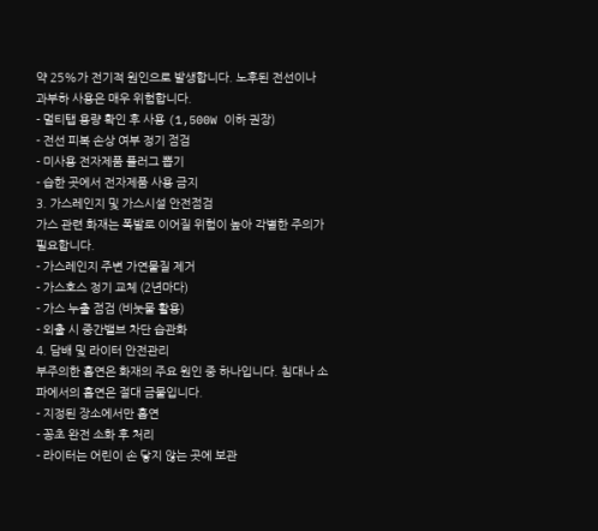약 25%가 전기적 원인으로 발생합니다. 노후된 전선이나 과부하 사용은 매우 위험합니다.
- 멀티탭 용량 확인 후 사용 (1,500W 이하 권장)
- 전선 피복 손상 여부 정기 점검
- 미사용 전자제품 플러그 뽑기
- 습한 곳에서 전자제품 사용 금지
3. 가스레인지 및 가스시설 안전점검
가스 관련 화재는 폭발로 이어질 위험이 높아 각별한 주의가 필요합니다.
- 가스레인지 주변 가연물질 제거
- 가스호스 정기 교체 (2년마다)
- 가스 누출 점검 (비눗물 활용)
- 외출 시 중간밸브 차단 습관화
4. 담배 및 라이터 안전관리
부주의한 흡연은 화재의 주요 원인 중 하나입니다. 침대나 소파에서의 흡연은 절대 금물입니다.
- 지정된 장소에서만 흡연
- 꽁초 완전 소화 후 처리
- 라이터는 어린이 손 닿지 않는 곳에 보관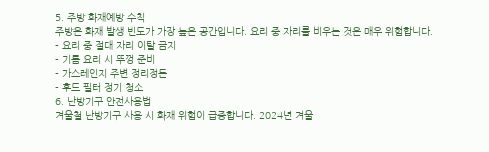5. 주방 화재예방 수칙
주방은 화재 발생 빈도가 가장 높은 공간입니다. 요리 중 자리를 비우는 것은 매우 위험합니다.
- 요리 중 절대 자리 이탈 금지
- 기름 요리 시 뚜껑 준비
- 가스레인지 주변 정리정돈
- 후드 필터 정기 청소
6. 난방기구 안전사용법
겨울철 난방기구 사용 시 화재 위험이 급증합니다. 2024년 겨울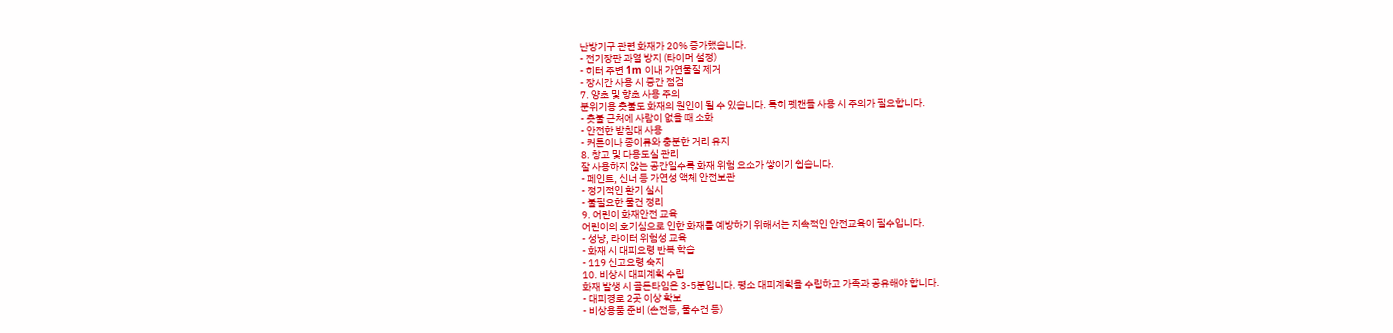난방기구 관련 화재가 20% 증가했습니다.
- 전기장판 과열 방지 (타이머 설정)
- 히터 주변 1m 이내 가연물질 제거
- 장시간 사용 시 중간 점검
7. 양초 및 향초 사용 주의
분위기용 촛불도 화재의 원인이 될 수 있습니다. 특히 펫캔들 사용 시 주의가 필요합니다.
- 촛불 근처에 사람이 없을 때 소화
- 안전한 받침대 사용
- 커튼이나 종이류와 충분한 거리 유지
8. 창고 및 다용도실 관리
잘 사용하지 않는 공간일수록 화재 위험 요소가 쌓이기 쉽습니다.
- 페인트, 신너 등 가연성 액체 안전보관
- 정기적인 환기 실시
- 불필요한 물건 정리
9. 어린이 화재안전 교육
어린이의 호기심으로 인한 화재를 예방하기 위해서는 지속적인 안전교육이 필수입니다.
- 성냥, 라이터 위험성 교육
- 화재 시 대피요령 반복 학습
- 119 신고요령 숙지
10. 비상시 대피계획 수립
화재 발생 시 골든타임은 3-5분입니다. 평소 대피계획을 수립하고 가족과 공유해야 합니다.
- 대피경로 2곳 이상 확보
- 비상용품 준비 (손전등, 물수건 등)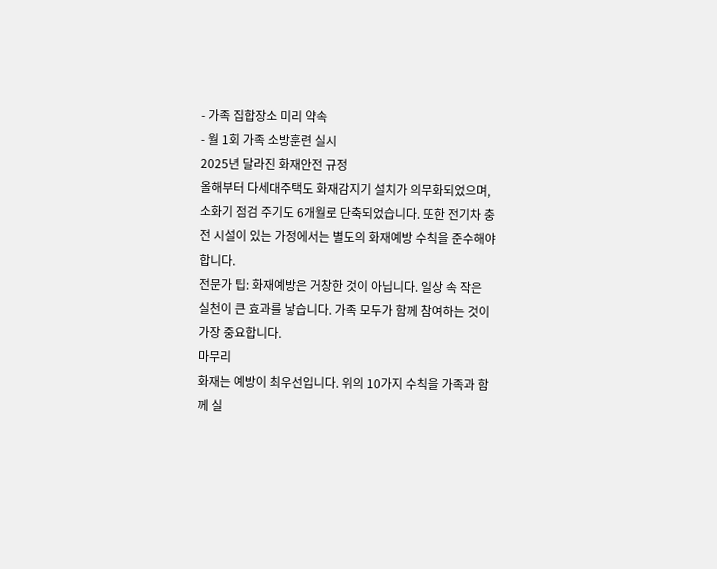- 가족 집합장소 미리 약속
- 월 1회 가족 소방훈련 실시
2025년 달라진 화재안전 규정
올해부터 다세대주택도 화재감지기 설치가 의무화되었으며, 소화기 점검 주기도 6개월로 단축되었습니다. 또한 전기차 충전 시설이 있는 가정에서는 별도의 화재예방 수칙을 준수해야 합니다.
전문가 팁: 화재예방은 거창한 것이 아닙니다. 일상 속 작은 실천이 큰 효과를 낳습니다. 가족 모두가 함께 참여하는 것이 가장 중요합니다.
마무리
화재는 예방이 최우선입니다. 위의 10가지 수칙을 가족과 함께 실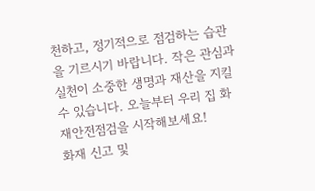천하고, 정기적으로 점검하는 습관을 기르시기 바랍니다. 작은 관심과 실천이 소중한 생명과 재산을 지킬 수 있습니다. 오늘부터 우리 집 화재안전점검을 시작해보세요!
화재 신고 및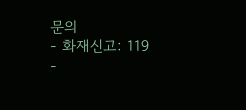문의
- 화재신고: 119
-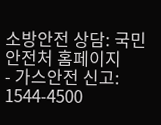소방안전 상담: 국민안전처 홈페이지
- 가스안전 신고: 1544-4500